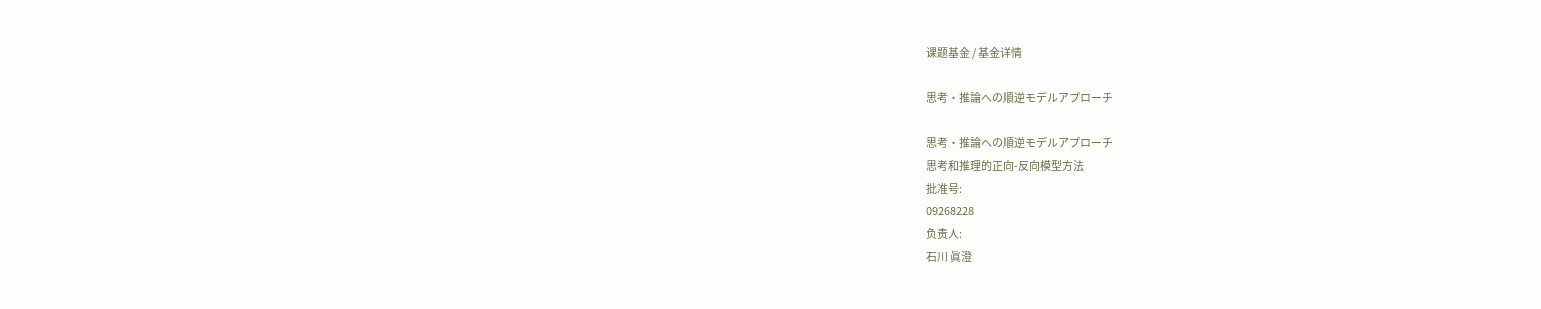课题基金 / 基金详情

思考・推論への順逆モデルアプローチ

思考・推論への順逆モデルアプローチ
思考和推理的正向-反向模型方法
批准号:
09268228
负责人:
石川 眞澄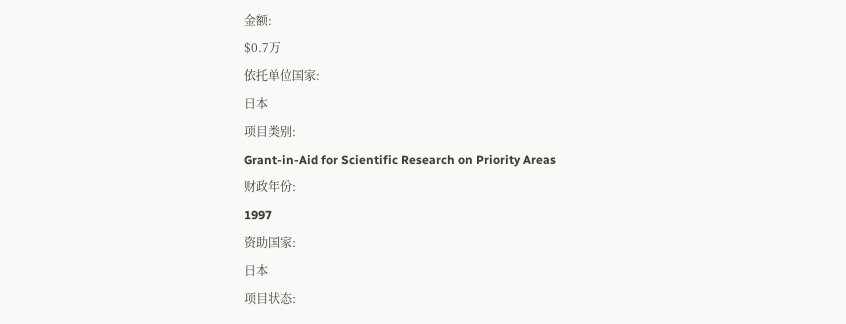金额:
$0.7万
依托单位国家:
日本
项目类别:
Grant-in-Aid for Scientific Research on Priority Areas
财政年份:
1997
资助国家:
日本
项目状态: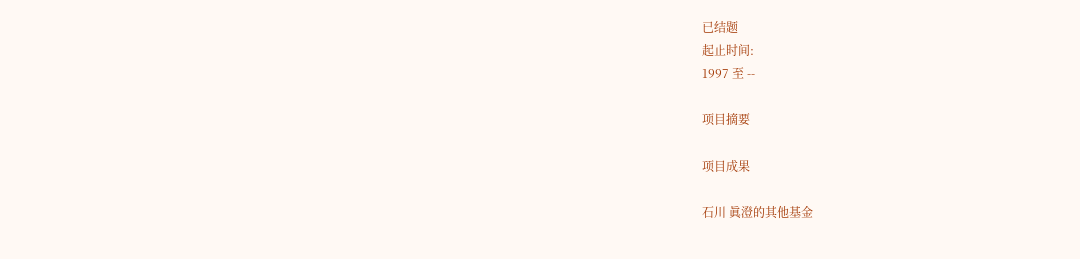已结题
起止时间:
1997 至 --

项目摘要

项目成果

石川 眞澄的其他基金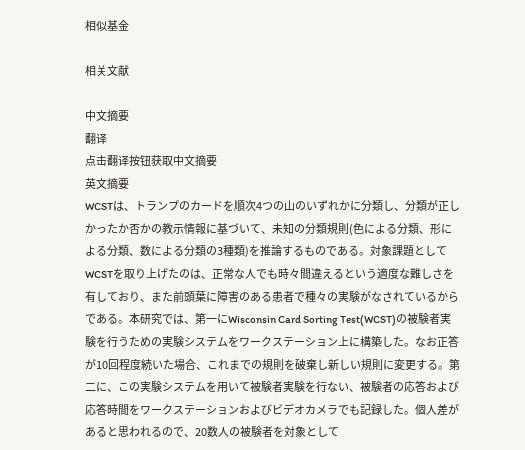相似基金

相关文献

中文摘要
翻译
点击翻译按钮获取中文摘要
英文摘要
WCSTは、トランプのカードを順次4つの山のいずれかに分類し、分類が正しかったか否かの教示情報に基づいて、未知の分類規則(色による分類、形による分類、数による分類の3種類)を推論するものである。対象課題としてWCSTを取り上げたのは、正常な人でも時々間違えるという適度な難しさを有しており、また前頭葉に障害のある患者で種々の実験がなされているからである。本研究では、第一にWisconsin Card Sorting Test(WCST)の被験者実験を行うための実験システムをワークステーション上に構築した。なお正答が10回程度続いた場合、これまでの規則を破棄し新しい規則に変更する。第二に、この実験システムを用いて被験者実験を行ない、被験者の応答および応答時間をワークステーションおよびビデオカメラでも記録した。個人差があると思われるので、20数人の被験者を対象として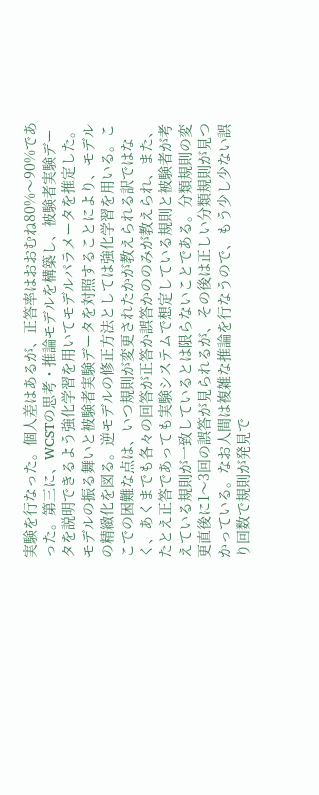実験を行なった。個人差はあるが、正答率はおおむね80%〜90%であった。第三に、WCSTの思考・推論モデルを構築し、被験者実験データを説明できるよう強化学習を用いてモデルパラメータを推定した。モデルの振る舞いと被験者実験データを対照することにより、モデルの精緻化を図る。逆モデルの修正方法としては強化学習を用いる。ここでの困難な点は、いつ規則が変更されたかが教えられる訳ではなく、あくまでも各々の回答が正答か誤答かののみが教えられ、また、たとえ正答であっても実験システムで想定している規則と被験者が考えている規則が一致しているとは限らないことである。分類規則の変更直後に1〜3回の誤答が見られるが、その後は正しい分類規則が見つかっている。なお人間は複雑な推論を行なうので、もう少し少ない誤り回数で規則が発見で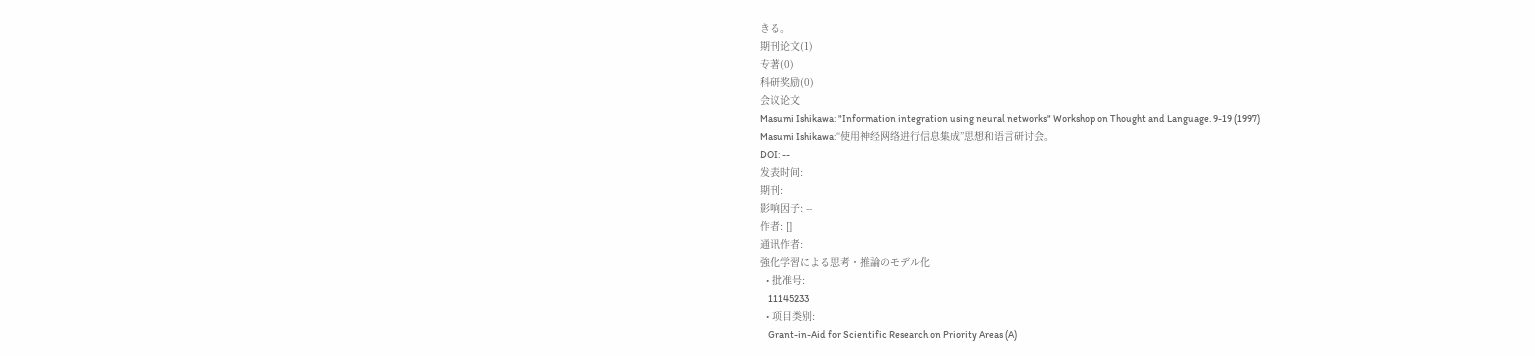きる。
期刊论文(1)
专著(0)
科研奖励(0)
会议论文
Masumi Ishikawa: "Information integration using neural networks" Workshop on Thought and Language. 9-19 (1997)
Masumi Ishikawa:“使用神经网络进行信息集成”思想和语言研讨会。
DOI: --
发表时间:
期刊:
影响因子: --
作者: []
通讯作者:
強化学習による思考・推論のモデル化
  • 批准号:
    11145233
  • 项目类别:
    Grant-in-Aid for Scientific Research on Priority Areas (A)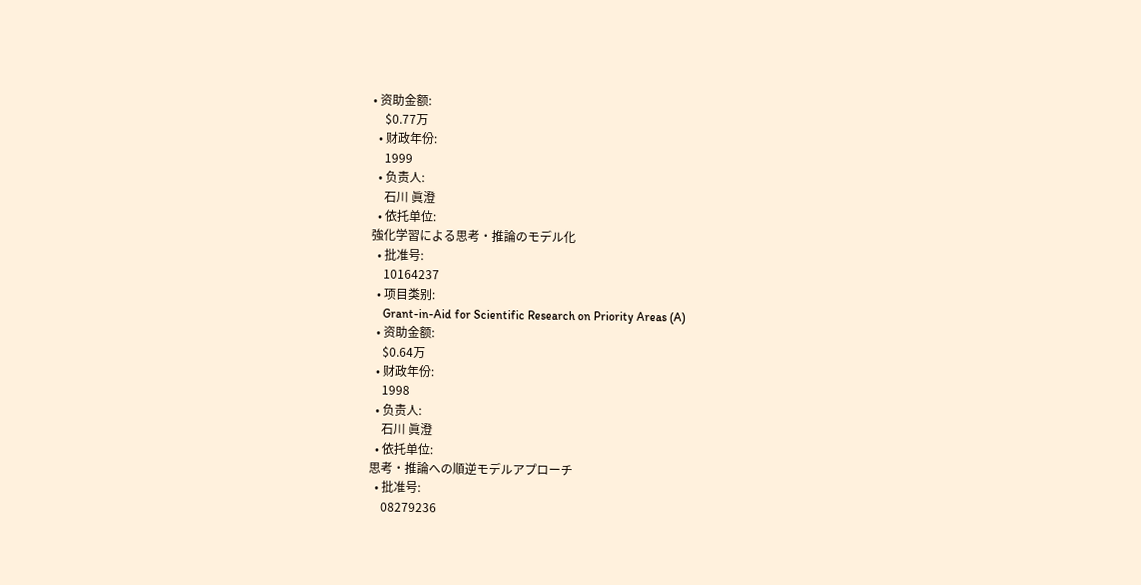• 资助金额:
    $0.77万
  • 财政年份:
    1999
  • 负责人:
    石川 眞澄
  • 依托单位:
強化学習による思考・推論のモデル化
  • 批准号:
    10164237
  • 项目类别:
    Grant-in-Aid for Scientific Research on Priority Areas (A)
  • 资助金额:
    $0.64万
  • 财政年份:
    1998
  • 负责人:
    石川 眞澄
  • 依托单位:
思考・推論への順逆モデルアプローチ
  • 批准号:
    08279236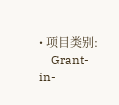• 项目类别:
    Grant-in-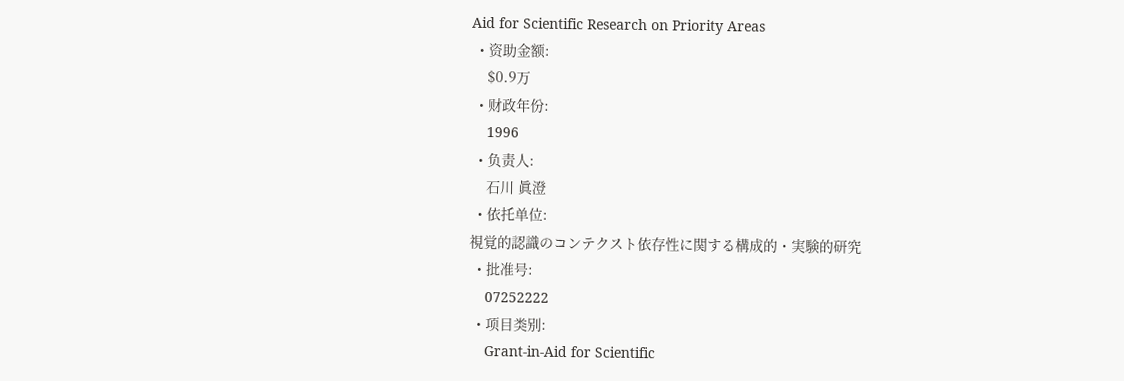Aid for Scientific Research on Priority Areas
  • 资助金额:
    $0.9万
  • 财政年份:
    1996
  • 负责人:
    石川 眞澄
  • 依托单位:
視覚的認識のコンテクスト依存性に関する構成的・実験的研究
  • 批准号:
    07252222
  • 项目类别:
    Grant-in-Aid for Scientific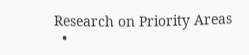Research on Priority Areas
  •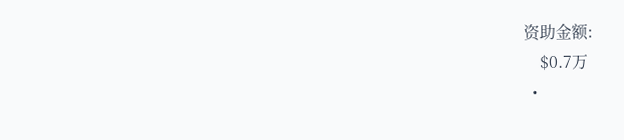资助金额:
    $0.7万
  •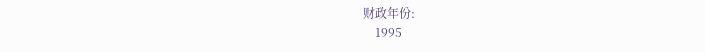财政年份:
    1995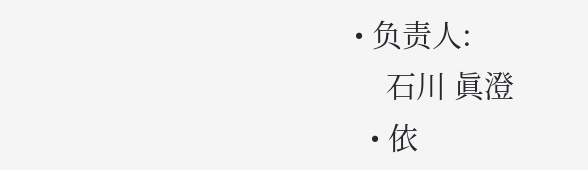• 负责人:
    石川 眞澄
  • 依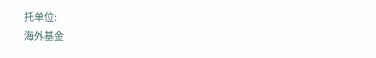托单位:
海外基金